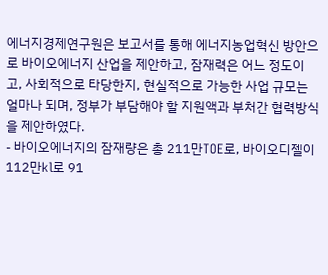에너지경제연구원은 보고서를 통해 에너지농업혁신 방안으로 바이오에너지 산업을 제안하고, 잠재력은 어느 정도이고, 사회적으로 타당한지, 현실적으로 가능한 사업 규모는 얼마나 되며, 정부가 부담해야 할 지원액과 부처간 협력방식을 제안하였다.
- 바이오에너지의 잠재량은 총 211만TOE로, 바이오디젤이 112만kl로 91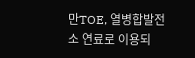만TOE, 열병합발전소 연료로 이용되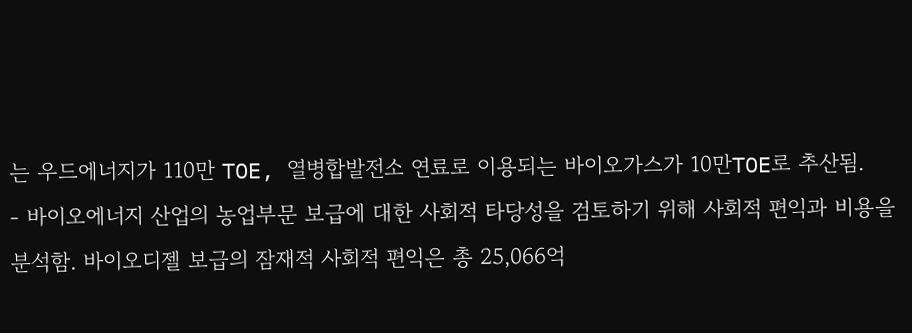는 우드에너지가 110만 TOE, 열병합발전소 연료로 이용되는 바이오가스가 10만TOE로 추산됨.
- 바이오에너지 산업의 농업부문 보급에 대한 사회적 타당성을 검토하기 위해 사회적 편익과 비용을 분석함. 바이오디젤 보급의 잠재적 사회적 편익은 총 25,066억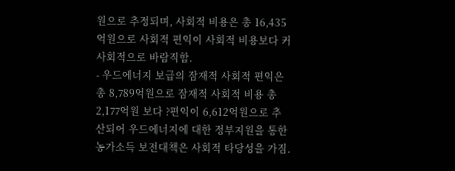원으로 추정되며, 사회적 비용은 총 16,435억원으로 사회적 편익이 사회적 비용보다 커 사회적으로 바람직함.
- 우드에너지 보급의 잠재적 사회적 편익은 총 8,789억원으로 잠재적 사회적 비용 총 2,177억원 보다 ?편익이 6,612억원으로 추산되어 우드에너지에 대한 정부지원을 통한 농가소득 보전대책은 사회적 타당성을 가짐.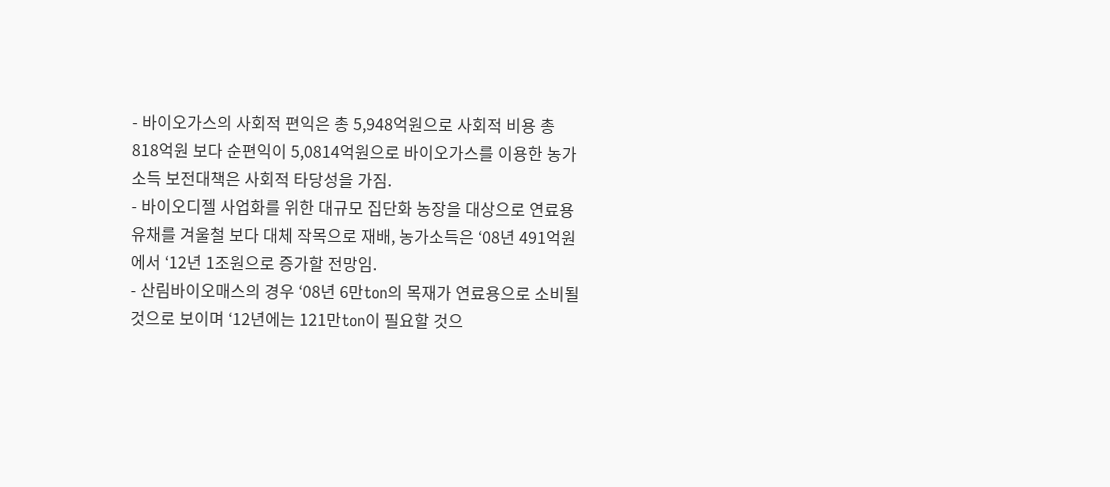- 바이오가스의 사회적 편익은 총 5,948억원으로 사회적 비용 총 818억원 보다 순편익이 5,0814억원으로 바이오가스를 이용한 농가소득 보전대책은 사회적 타당성을 가짐.
- 바이오디젤 사업화를 위한 대규모 집단화 농장을 대상으로 연료용 유채를 겨울철 보다 대체 작목으로 재배, 농가소득은 ‘08년 491억원에서 ‘12년 1조원으로 증가할 전망임.
- 산림바이오매스의 경우 ‘08년 6만ton의 목재가 연료용으로 소비될 것으로 보이며 ‘12년에는 121만ton이 필요할 것으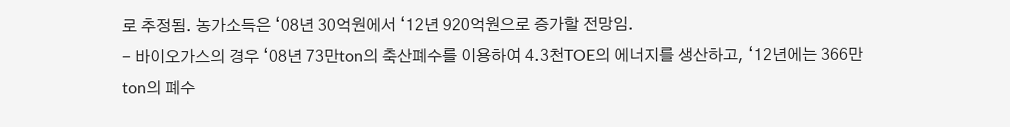로 추정됨. 농가소득은 ‘08년 30억원에서 ‘12년 920억원으로 증가할 전망임.
- 바이오가스의 경우 ‘08년 73만ton의 축산폐수를 이용하여 4.3천TOE의 에너지를 생산하고, ‘12년에는 366만ton의 폐수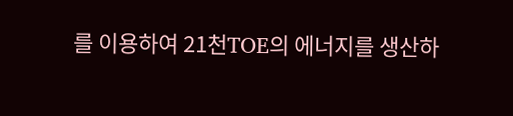를 이용하여 21천TOE의 에너지를 생산하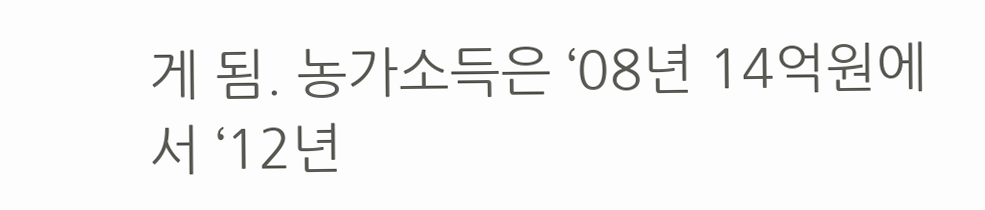게 됨. 농가소득은 ‘08년 14억원에서 ‘12년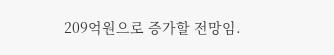209억원으로 증가할 전망임.